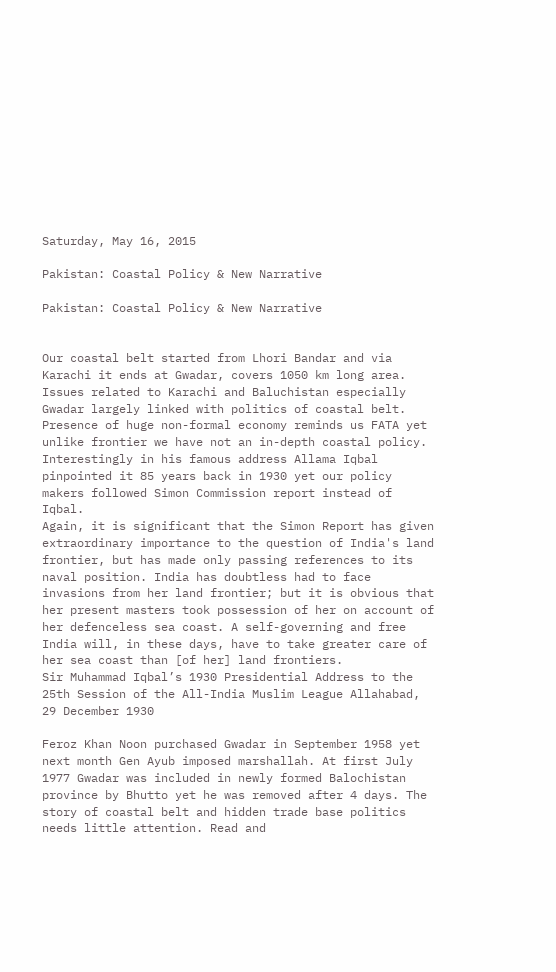Saturday, May 16, 2015

Pakistan: Coastal Policy & New Narrative

Pakistan: Coastal Policy & New Narrative


Our coastal belt started from Lhori Bandar and via Karachi it ends at Gwadar, covers 1050 km long area. Issues related to Karachi and Baluchistan especially Gwadar largely linked with politics of coastal belt.  Presence of huge non-formal economy reminds us FATA yet unlike frontier we have not an in-depth coastal policy. Interestingly in his famous address Allama Iqbal pinpointed it 85 years back in 1930 yet our policy makers followed Simon Commission report instead of Iqbal.
Again, it is significant that the Simon Report has given extraordinary importance to the question of India's land frontier, but has made only passing references to its naval position. India has doubtless had to face invasions from her land frontier; but it is obvious that her present masters took possession of her on account of her defenceless sea coast. A self-governing and free India will, in these days, have to take greater care of her sea coast than [of her] land frontiers.
Sir Muhammad Iqbal’s 1930 Presidential Address to the 25th Session of the All-India Muslim League Allahabad, 29 December 1930

Feroz Khan Noon purchased Gwadar in September 1958 yet next month Gen Ayub imposed marshallah. At first July 1977 Gwadar was included in newly formed Balochistan province by Bhutto yet he was removed after 4 days. The story of coastal belt and hidden trade base politics needs little attention. Read and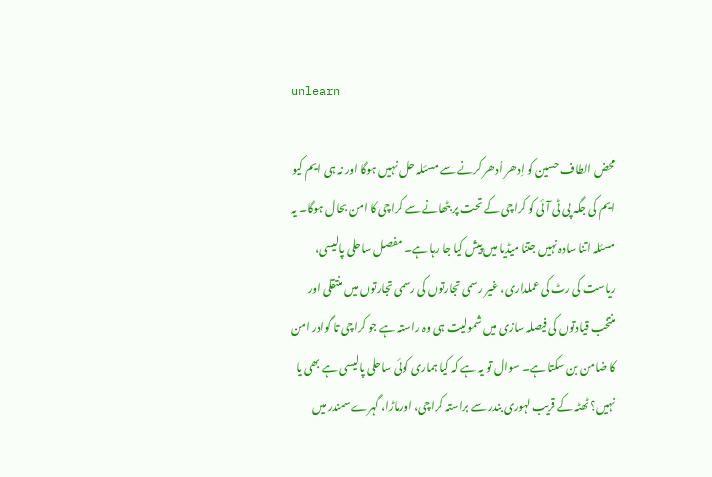unlearn

محض الطاف حسین کو اِدھر اُدھر کرنے سے مسئلہ حل نہیں ہوگا اور نہ ہی ایم کیو ایم کی جگہ پی ٹی آئی کو کراچی کے تحت پر بٹھانے سے کراچی کا امن بحال ہوگا۔ یہ مسئلہ اتنا سادہ نہیں جتنا میڈیا میں پیش کیا جا رہا ہے۔ مفصل ساحلی پالیسی، ریاست کی رٹ کی عملداری، غیر رسمی تجارتوں کی رسمی تجارتوں میں منتقلی اور منتخب قیادتوں کی فیصلہ سازی میں شمولیت ہی وہ راستہ ہے جو کراچی تا گوادر امن کا ضامن بن سکتا ہے۔ سوال تو یہ ہے کہ کیا ہماری کوئی ساحلی پالیسی ہے بھی یا نہیں؟ ٹھٹہ کے قریب لہوری بندر سے براستہ کراچی، اورماڑا، گہرے سمندر میں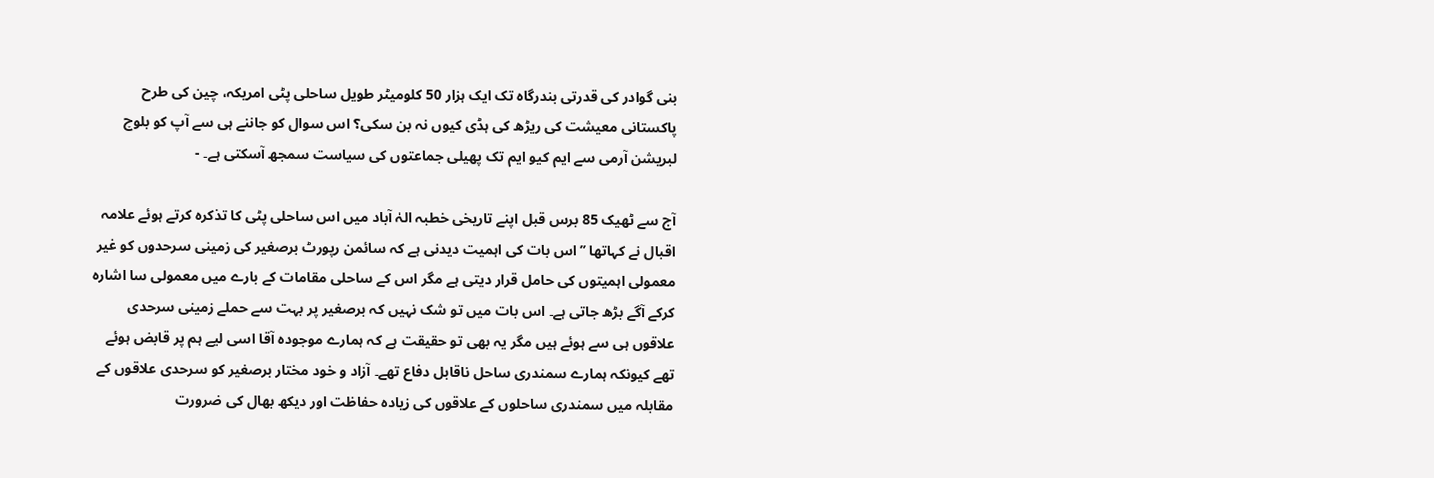بنی گوادر کی قدرتی بندرگاہ تک ایک ہزار 50 کلومیٹر طویل ساحلی پٹی امریکہ، چین کی طرح پاکستانی معیشت کی ریڑھ کی ہڈی کیوں نہ بن سکی؟ اس سوال کو جاننے ہی سے آپ کو بلوچ لبریشن آرمی سے ایم کیو ایم تک پھیلی جماعتوں کی سیاست سمجھ آسکتی ہے۔ -

آج سے ٹھیک 85 برس قبل اپنے تاریخی خطبہ الہٰ آباد میں اس ساحلی پٹی کا تذکرہ کرتے ہوئے علامہ اقبال نے کہاتھا ’’اس بات کی اہمیت دیدنی ہے کہ سائمن رپورٹ برصغیر کی زمینی سرحدوں کو غیر معمولی اہمیتوں کی حامل قرار دیتی ہے مگر اس کے ساحلی مقامات کے بارے میں معمولی سا اشارہ کرکے آگے بڑھ جاتی ہے۔ اس بات میں تو شک نہیں کہ برصغیر پر بہت سے حملے زمینی سرحدی علاقوں ہی سے ہوئے ہیں مگر یہ بھی تو حقیقت ہے کہ ہمارے موجودہ آقا اسی لیے ہم پر قابض ہوئے تھے کیونکہ ہمارے سمندری ساحل ناقابل دفاع تھے۔ آزاد و خود مختار برصغیر کو سرحدی علاقوں کے مقابلہ میں سمندری ساحلوں کے علاقوں کی زیادہ حفاظت اور دیکھ بھال کی ضرورت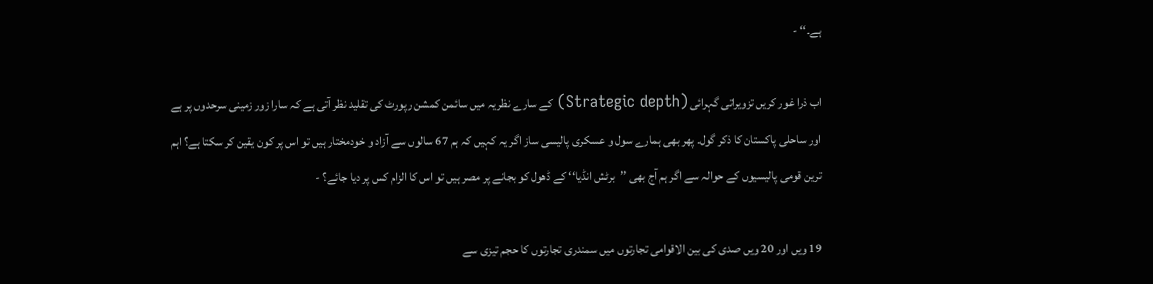ہے۔‘‘ -

اب ذرا غور کریں تزویراتی گہرائی (Strategic depth) کے سارے نظریہ میں سائمن کمشن رپورٹ کی تقلید نظر آتی ہے کہ سارا زور زمینی سرحدوں پر ہے اور ساحلی پاکستان کا ذکر گول۔ پھر بھی ہمارے سول و عسکری پالیسی ساز اگر یہ کہیں کہ ہم 67 سالوں سے آزاد و خودمختار ہیں تو اس پر کون یقین کر سکتا ہے؟ اہم ترین قومی پالیسیوں کے حوالہ سے اگر ہم آج بھی ’’برٹش انڈیا‘‘ کے ڈھول کو بجانے پر مصر ہیں تو اس کا الزام کس پر دیا جائے؟ -

19 ویں اور 20 ویں صدی کی بین الاقوامی تجارتوں میں سمندری تجارتوں کا حجم تیزی سے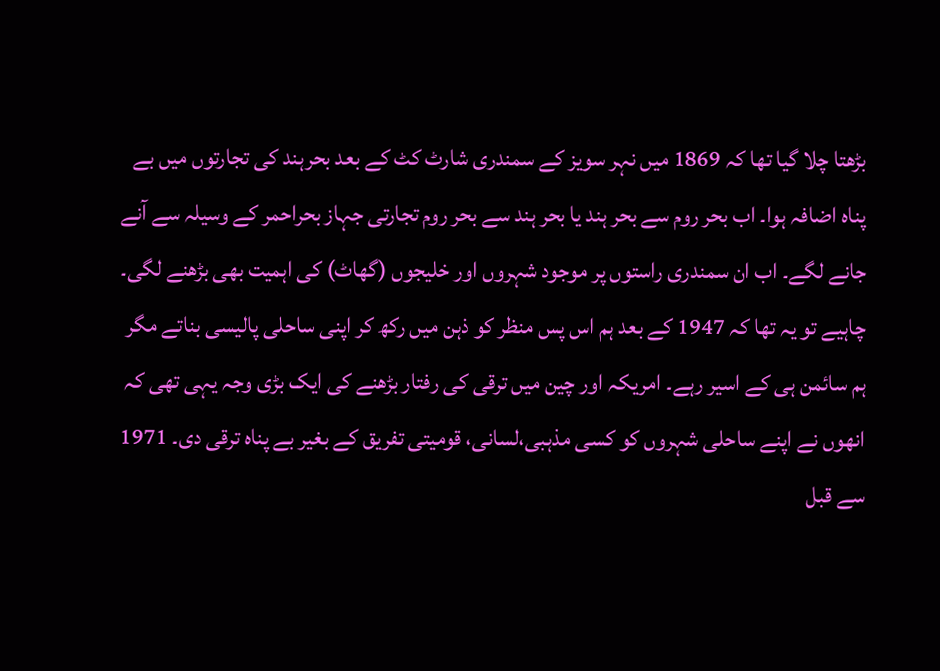بڑھتا چلا گیا تھا کہ 1869 میں نہر سویز کے سمندری شارٹ کٹ کے بعد بحرہند کی تجارتوں میں بے پناہ اضافہ ہوا۔ اب بحر روم سے بحر ہند یا بحر ہند سے بحر روم تجارتی جہاز بحراحمر کے وسیلہ سے آنے جانے لگے۔ اب ان سمندری راستوں پر موجود شہروں اور خلیجوں (گھاٹ) کی اہمیت بھی بڑھنے لگی۔ چاہیے تو یہ تھا کہ 1947 کے بعد ہم اس پس منظر کو ذہن میں رکھ کر اپنی ساحلی پالیسی بناتے مگر ہم سائمن ہی کے اسیر رہے۔ امریکہ اور چین میں ترقی کی رفتار بڑھنے کی ایک بڑی وجہ یہی تھی کہ انھوں نے اپنے ساحلی شہروں کو کسی مذہبی،لسانی، قومیتی تفریق کے بغیر بے پناہ ترقی دی۔ 1971 سے قبل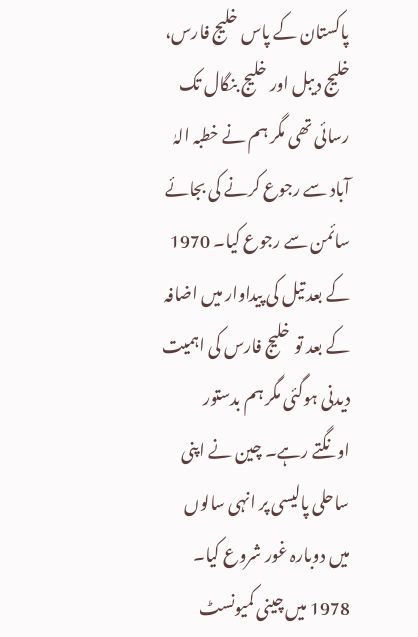پاکستان کے پاس خلیج فارس، خلیج دیبل اور خلیج بنگال تک رسائی تھی مگر ہم نے خطبہ الہٰ آباد سے رجوع کرنے کی بجائے سائمن سے رجوع کیا۔ 1970 کے بعد تیل کی پیداوار میں اضافہ کے بعد تو خلیج فارس کی اہمیت دیدنی ہوگئی مگر ہم بدستور اونگتے رہے۔ چین نے اپنی ساحلی پالیسی پر انہی سالوں میں دوبارہ غور شروع کیا۔ 1978 میں چینی کمیونسٹ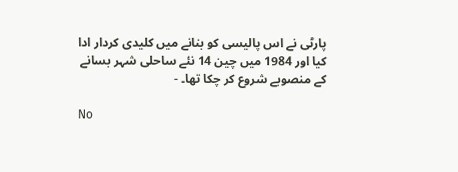پارٹی نے اس پالیسی کو بنانے میں کلیدی کردار ادا کیا اور 1984 میں چین 14 نئے ساحلی شہر بسانے کے منصوبے شروع کر چکا تھا۔ -

No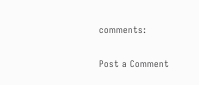comments:

Post a Comment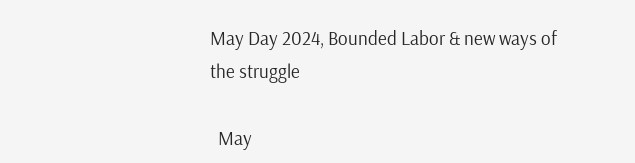May Day 2024, Bounded Labor & new ways of the struggle

  May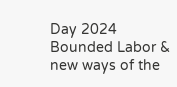Day 2024  Bounded Labor & new ways of the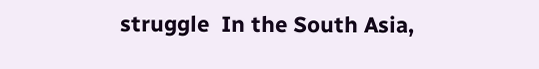struggle  In the South Asia,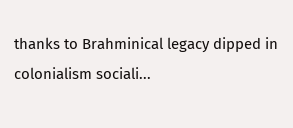thanks to Brahminical legacy dipped in colonialism sociali...